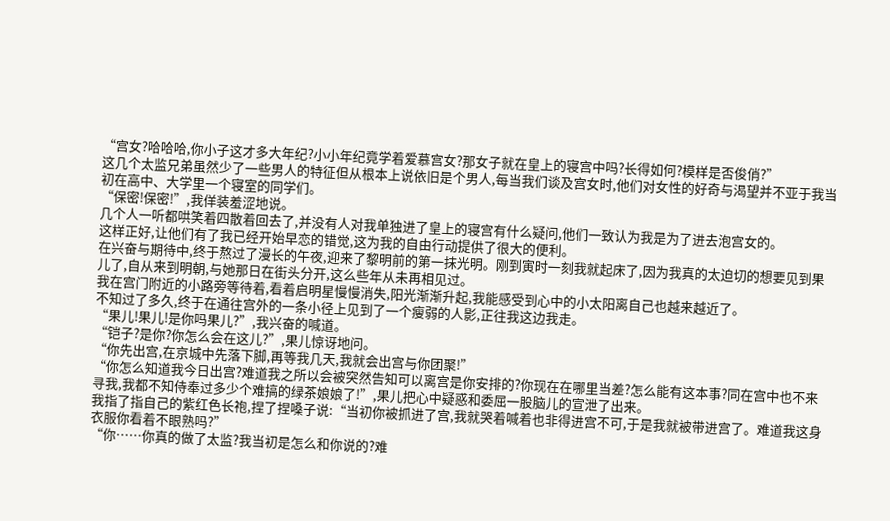“宫女?哈哈哈,你小子这才多大年纪?小小年纪竟学着爱慕宫女?那女子就在皇上的寝宫中吗?长得如何?模样是否俊俏?”
这几个太监兄弟虽然少了一些男人的特征但从根本上说依旧是个男人,每当我们谈及宫女时,他们对女性的好奇与渴望并不亚于我当初在高中、大学里一个寝室的同学们。
“保密!保密!”,我佯装羞涩地说。
几个人一听都哄笑着四散着回去了,并没有人对我单独进了皇上的寝宫有什么疑问,他们一致认为我是为了进去泡宫女的。
这样正好,让他们有了我已经开始早恋的错觉,这为我的自由行动提供了很大的便利。
在兴奋与期待中,终于熬过了漫长的午夜,迎来了黎明前的第一抹光明。刚到寅时一刻我就起床了,因为我真的太迫切的想要见到果儿了,自从来到明朝,与她那日在街头分开,这么些年从未再相见过。
我在宫门附近的小路旁等待着,看着启明星慢慢消失,阳光渐渐升起,我能感受到心中的小太阳离自己也越来越近了。
不知过了多久,终于在通往宫外的一条小径上见到了一个瘦弱的人影,正往我这边我走。
“果儿!果儿!是你吗果儿?”,我兴奋的喊道。
“铠子?是你?你怎么会在这儿?”,果儿惊讶地问。
“你先出宫,在京城中先落下脚,再等我几天,我就会出宫与你团聚!”
“你怎么知道我今日出宫?难道我之所以会被突然告知可以离宫是你安排的?你现在在哪里当差?怎么能有这本事?同在宫中也不来寻我,我都不知侍奉过多少个难搞的绿茶娘娘了!”,果儿把心中疑惑和委屈一股脑儿的宣泄了出来。
我指了指自己的紫红色长袍,捏了捏嗓子说:“当初你被抓进了宫,我就哭着喊着也非得进宫不可,于是我就被带进宫了。难道我这身衣服你看着不眼熟吗?”
“你……你真的做了太监?我当初是怎么和你说的?难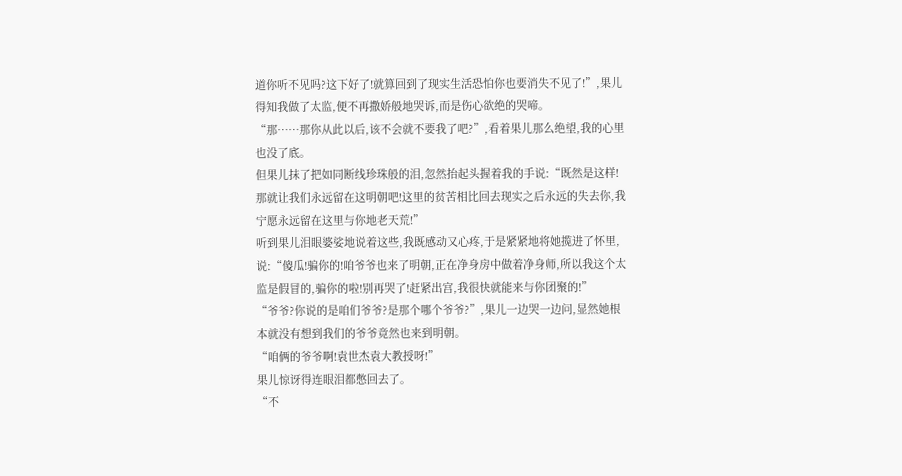道你听不见吗?这下好了!就算回到了现实生活恐怕你也要消失不见了!”,果儿得知我做了太监,便不再撒娇般地哭诉,而是伤心欲绝的哭啼。
“那……那你从此以后,该不会就不要我了吧?”,看着果儿那么绝望,我的心里也没了底。
但果儿抹了把如同断线珍珠般的泪,忽然抬起头握着我的手说:“既然是这样!那就让我们永远留在这明朝吧!这里的贫苦相比回去现实之后永远的失去你,我宁愿永远留在这里与你地老天荒!”
听到果儿泪眼婆娑地说着这些,我既感动又心疼,于是紧紧地将她揽进了怀里,说:“傻瓜!骗你的!咱爷爷也来了明朝,正在净身房中做着净身师,所以我这个太监是假冒的,骗你的啦!别再哭了!赶紧出宫,我很快就能来与你团聚的!”
“爷爷?你说的是咱们爷爷?是那个哪个爷爷?”,果儿一边哭一边问,显然她根本就没有想到我们的爷爷竟然也来到明朝。
“咱俩的爷爷啊!袁世杰袁大教授呀!”
果儿惊讶得连眼泪都憋回去了。
“不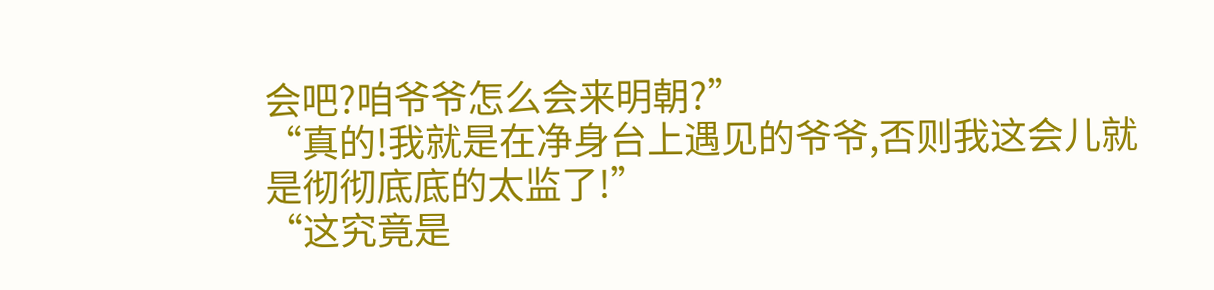会吧?咱爷爷怎么会来明朝?”
“真的!我就是在净身台上遇见的爷爷,否则我这会儿就是彻彻底底的太监了!”
“这究竟是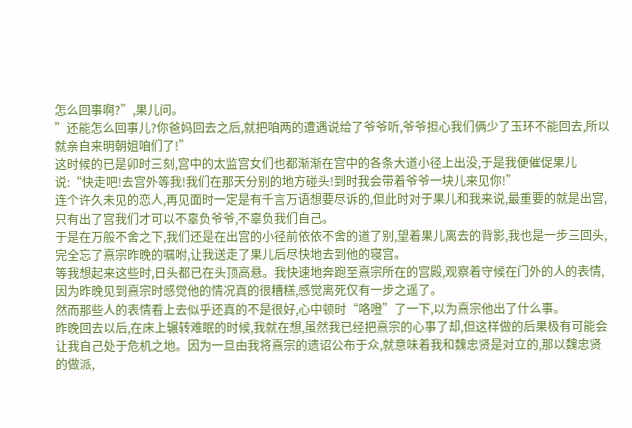怎么回事啊?”,果儿问。
”还能怎么回事儿?你爸妈回去之后,就把咱两的遭遇说给了爷爷听,爷爷担心我们俩少了玉环不能回去,所以就亲自来明朝姐咱们了!”
这时候的已是卯时三刻,宫中的太监宫女们也都渐渐在宫中的各条大道小径上出没,于是我便催促果儿说:“快走吧!去宫外等我!我们在那天分别的地方碰头!到时我会带着爷爷一块儿来见你!”
连个许久未见的恋人,再见面时一定是有千言万语想要尽诉的,但此时对于果儿和我来说,最重要的就是出宫,只有出了宫我们才可以不辜负爷爷,不辜负我们自己。
于是在万般不舍之下,我们还是在出宫的小径前依依不舍的道了别,望着果儿离去的背影,我也是一步三回头,完全忘了熹宗昨晚的嘱咐,让我送走了果儿后尽快地去到他的寝宫。
等我想起来这些时,日头都已在头顶高悬。我快速地奔跑至熹宗所在的宫殿,观察着守候在门外的人的表情,因为昨晚见到熹宗时感觉他的情况真的很糟糕,感觉离死仅有一步之遥了。
然而那些人的表情看上去似乎还真的不是很好,心中顿时“咯噔”了一下,以为熹宗他出了什么事。
昨晚回去以后,在床上辗转难眠的时候,我就在想,虽然我已经把熹宗的心事了却,但这样做的后果极有可能会让我自己处于危机之地。因为一旦由我将熹宗的遗诏公布于众,就意味着我和魏忠贤是对立的,那以魏忠贤的做派,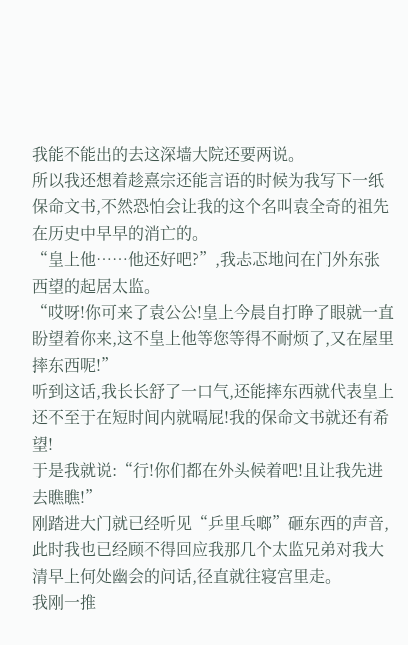我能不能出的去这深墙大院还要两说。
所以我还想着趁熹宗还能言语的时候为我写下一纸保命文书,不然恐怕会让我的这个名叫袁全奇的祖先在历史中早早的消亡的。
“皇上他……他还好吧?”,我忐忑地问在门外东张西望的起居太监。
“哎呀!你可来了袁公公!皇上今晨自打睁了眼就一直盼望着你来,这不皇上他等您等得不耐烦了,又在屋里摔东西呢!”
听到这话,我长长舒了一口气,还能摔东西就代表皇上还不至于在短时间内就嗝屁!我的保命文书就还有希望!
于是我就说:“行!你们都在外头候着吧!且让我先进去瞧瞧!”
刚踏进大门就已经听见“乒里乓啷”砸东西的声音,此时我也已经顾不得回应我那几个太监兄弟对我大清早上何处幽会的问话,径直就往寝宫里走。
我刚一推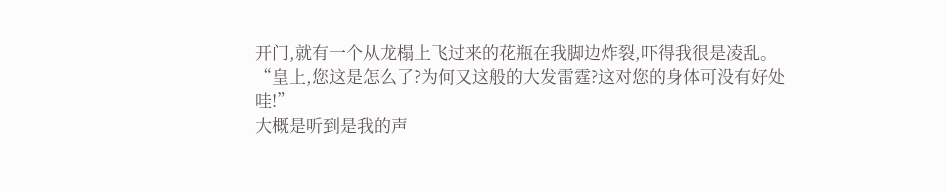开门,就有一个从龙榻上飞过来的花瓶在我脚边炸裂,吓得我很是凌乱。
“皇上,您这是怎么了?为何又这般的大发雷霆?这对您的身体可没有好处哇!”
大概是听到是我的声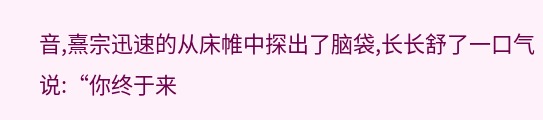音,熹宗迅速的从床帷中探出了脑袋,长长舒了一口气说:“你终于来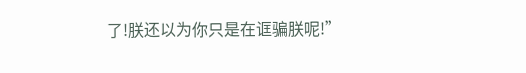了!朕还以为你只是在诓骗朕呢!”